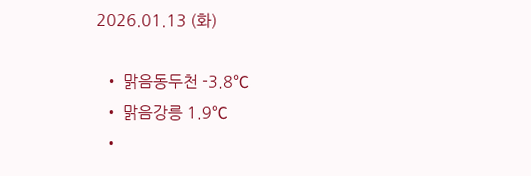2026.01.13 (화)

  • 맑음동두천 -3.8℃
  • 맑음강릉 1.9℃
  •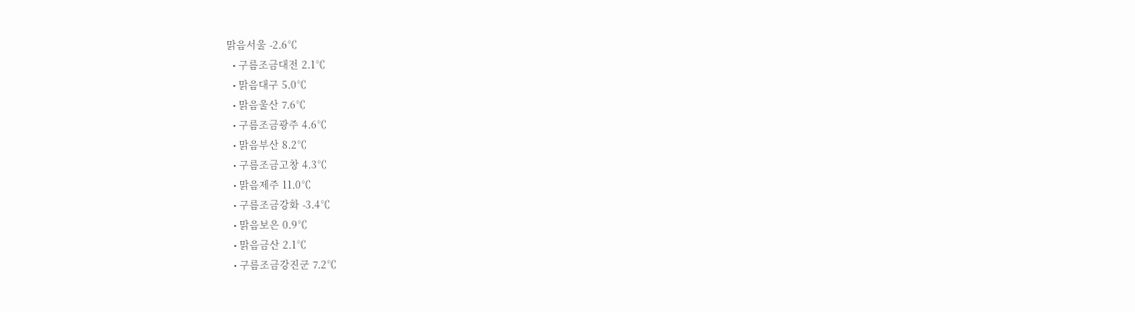맑음서울 -2.6℃
  • 구름조금대전 2.1℃
  • 맑음대구 5.0℃
  • 맑음울산 7.6℃
  • 구름조금광주 4.6℃
  • 맑음부산 8.2℃
  • 구름조금고창 4.3℃
  • 맑음제주 11.0℃
  • 구름조금강화 -3.4℃
  • 맑음보은 0.9℃
  • 맑음금산 2.1℃
  • 구름조금강진군 7.2℃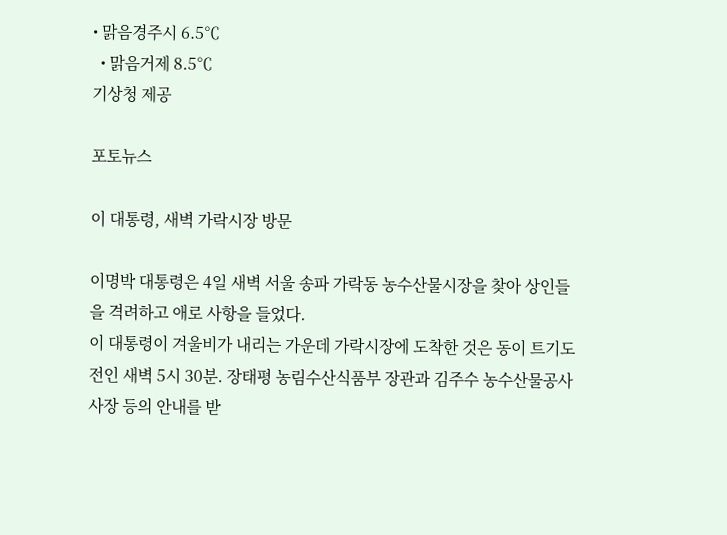• 맑음경주시 6.5℃
  • 맑음거제 8.5℃
기상청 제공

포토뉴스

이 대통령, 새벽 가락시장 방문

이명박 대통령은 4일 새벽 서울 송파 가락동 농수산물시장을 찾아 상인들을 격려하고 애로 사항을 들었다.
이 대통령이 겨울비가 내리는 가운데 가락시장에 도착한 것은 동이 트기도 전인 새벽 5시 30분. 장태평 농림수산식품부 장관과 김주수 농수산물공사 사장 등의 안내를 받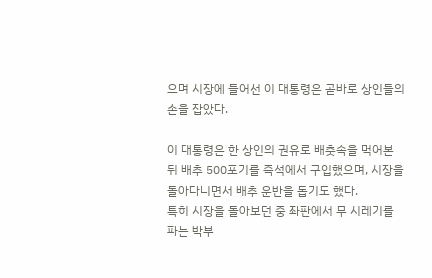으며 시장에 들어선 이 대통령은 곧바로 상인들의 손을 잡았다.

이 대통령은 한 상인의 권유로 배춧속을 먹어본 뒤 배추 500포기를 즉석에서 구입했으며, 시장을 돌아다니면서 배추 운반을 돕기도 했다.
특히 시장을 돌아보던 중 좌판에서 무 시레기를 파는 박부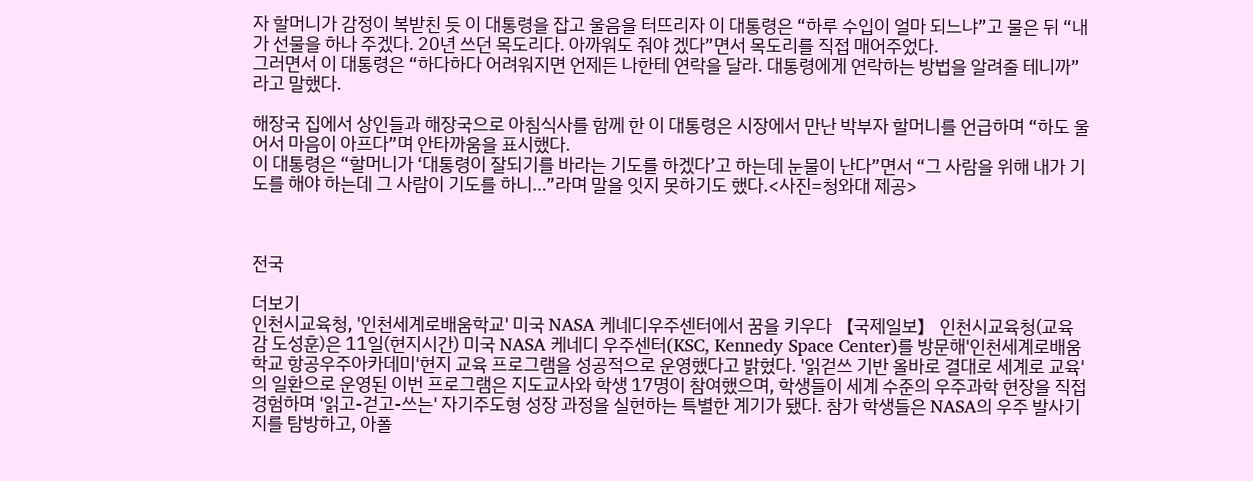자 할머니가 감정이 복받친 듯 이 대통령을 잡고 울음을 터뜨리자 이 대통령은 “하루 수입이 얼마 되느냐”고 물은 뒤 “내가 선물을 하나 주겠다. 20년 쓰던 목도리다. 아까워도 줘야 겠다”면서 목도리를 직접 매어주었다.
그러면서 이 대통령은 “하다하다 어려워지면 언제든 나한테 연락을 달라. 대통령에게 연락하는 방법을 알려줄 테니까”라고 말했다.

해장국 집에서 상인들과 해장국으로 아침식사를 함께 한 이 대통령은 시장에서 만난 박부자 할머니를 언급하며 “하도 울어서 마음이 아프다”며 안타까움을 표시했다.
이 대통령은 “할머니가 ‘대통령이 잘되기를 바라는 기도를 하겠다’고 하는데 눈물이 난다”면서 “그 사람을 위해 내가 기도를 해야 하는데 그 사람이 기도를 하니…”라며 말을 잇지 못하기도 했다.<사진=청와대 제공>



전국

더보기
인천시교육청, '인천세계로배움학교' 미국 NASA 케네디우주센터에서 꿈을 키우다 【국제일보】 인천시교육청(교육감 도성훈)은 11일(현지시간) 미국 NASA 케네디 우주센터(KSC, Kennedy Space Center)를 방문해'인천세계로배움학교 항공우주아카데미'현지 교육 프로그램을 성공적으로 운영했다고 밝혔다. '읽걷쓰 기반 올바로 결대로 세계로 교육'의 일환으로 운영된 이번 프로그램은 지도교사와 학생 17명이 참여했으며, 학생들이 세계 수준의 우주과학 현장을 직접 경험하며 '읽고-걷고-쓰는' 자기주도형 성장 과정을 실현하는 특별한 계기가 됐다. 참가 학생들은 NASA의 우주 발사기지를 탐방하고, 아폴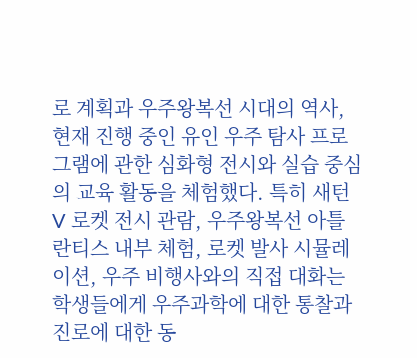로 계획과 우주왕복선 시대의 역사, 현재 진행 중인 유인 우주 탐사 프로그램에 관한 심화형 전시와 실습 중심의 교육 활동을 체험했다. 특히 새턴 V 로켓 전시 관람, 우주왕복선 아틀란티스 내부 체험, 로켓 발사 시뮬레이션, 우주 비행사와의 직접 대화는 학생들에게 우주과학에 대한 통찰과 진로에 대한 동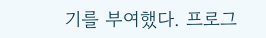기를 부여했다. 프로그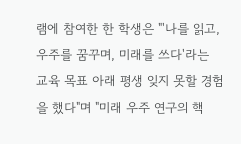램에 참여한 한 학생은 "'나를 읽고, 우주를 꿈꾸며, 미래를 쓰다'라는 교육 목표 아래 평생 잊지 못할 경험을 했다"며 "미래 우주 연구의 핵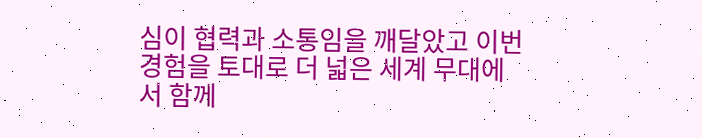심이 협력과 소통임을 깨달았고 이번 경험을 토대로 더 넓은 세계 무대에서 함께